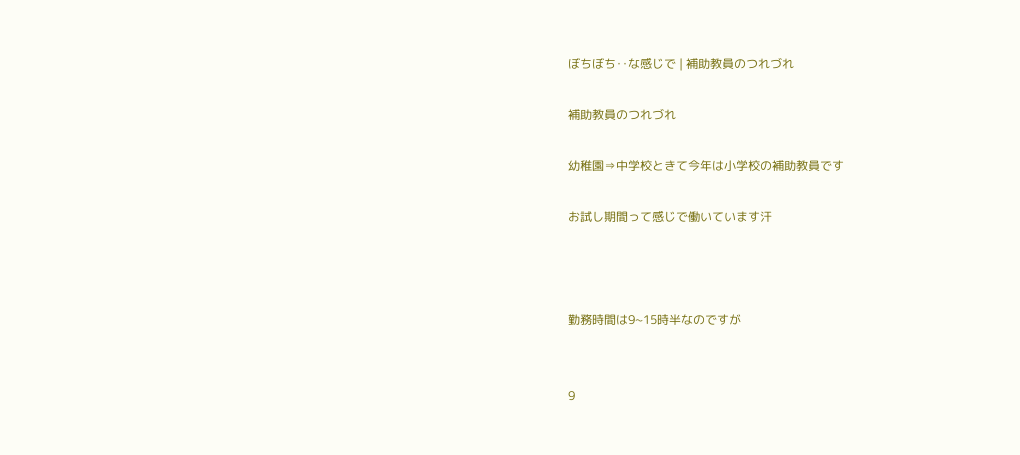ぼちぼち‥な感じで | 補助教員のつれづれ

補助教員のつれづれ

幼稚園⇒中学校ときて今年は小学校の補助教員です

お試し期間って感じで働いています汗



勤務時間は9~15時半なのですが


9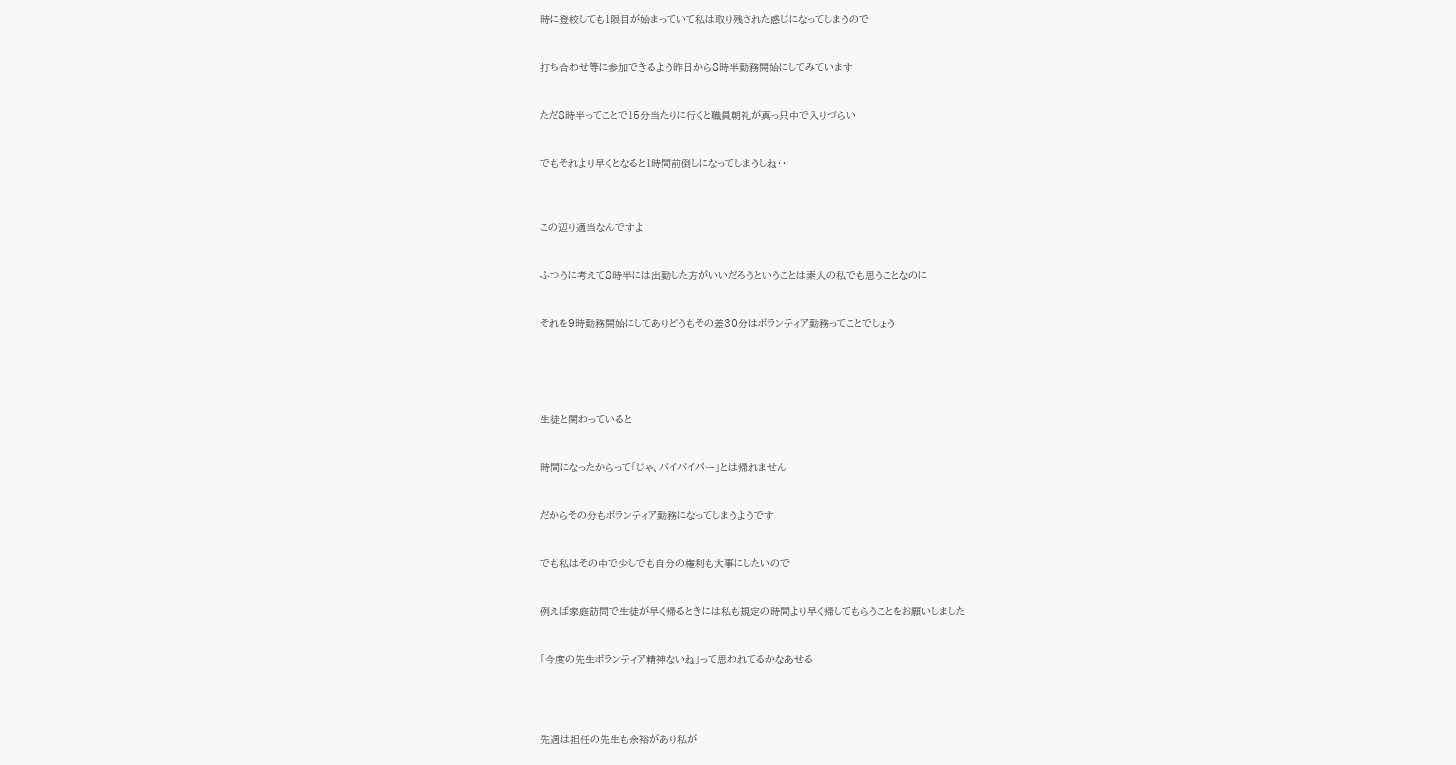時に登校しても1限目が始まっていて私は取り残された感じになってしまうので


打ち合わせ等に参加できるよう昨日から8時半勤務開始にしてみています


ただ8時半ってことで15分当たりに行くと職員朝礼が真っ只中で入りづらい


でもそれより早くとなると1時間前倒しになってしまうしね‥



この辺り適当なんですよ


ふつうに考えて8時半には出勤した方がいいだろうということは素人の私でも思うことなのに


それを9時勤務開始にしてありどうもその差30分はボランティア勤務ってことでしょう





生徒と関わっていると


時間になったからって「じゃ、バイバイパー」とは帰れません


だからその分もボランティア勤務になってしまうようです


でも私はその中で少しでも自分の権利も大事にしたいので


例えば家庭訪問で生徒が早く帰るときには私も規定の時間より早く帰してもらうことをお願いしました


「今度の先生ボランティア精神ないね」って思われてるかなあせる




先週は担任の先生も余裕があり私が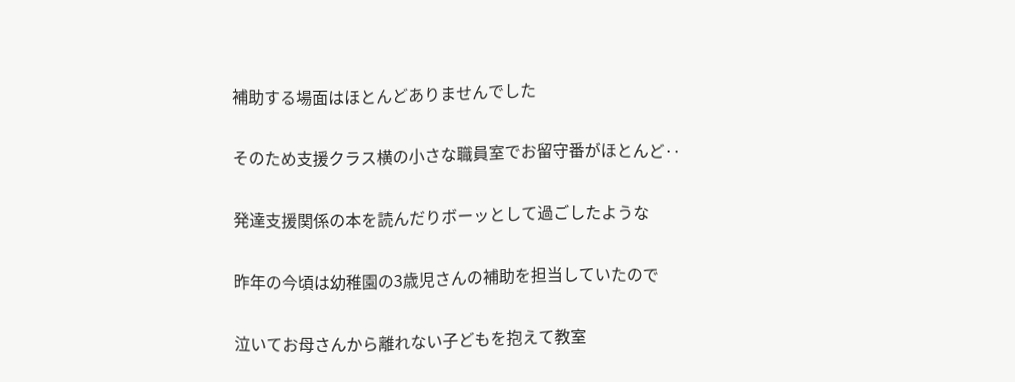補助する場面はほとんどありませんでした


そのため支援クラス横の小さな職員室でお留守番がほとんど‥


発達支援関係の本を読んだりボーッとして過ごしたような


昨年の今頃は幼稚園の3歳児さんの補助を担当していたので


泣いてお母さんから離れない子どもを抱えて教室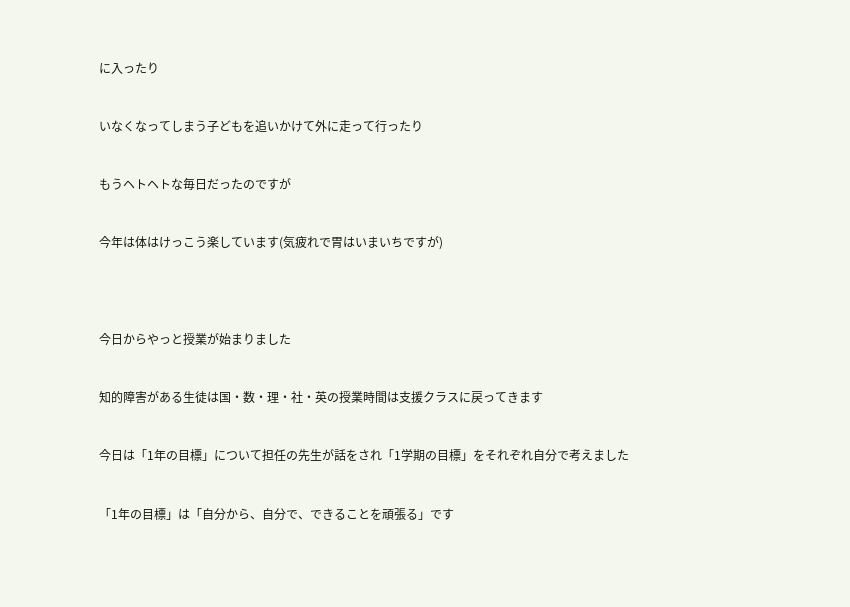に入ったり


いなくなってしまう子どもを追いかけて外に走って行ったり


もうヘトヘトな毎日だったのですが


今年は体はけっこう楽しています(気疲れで胃はいまいちですが)




今日からやっと授業が始まりました


知的障害がある生徒は国・数・理・社・英の授業時間は支援クラスに戻ってきます


今日は「1年の目標」について担任の先生が話をされ「1学期の目標」をそれぞれ自分で考えました


「1年の目標」は「自分から、自分で、できることを頑張る」です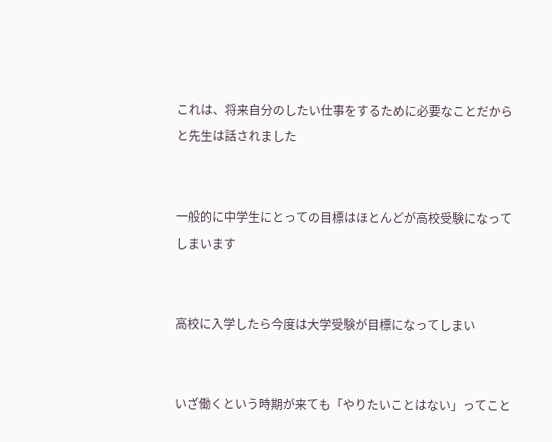これは、将来自分のしたい仕事をするために必要なことだからと先生は話されました


一般的に中学生にとっての目標はほとんどが高校受験になってしまいます


高校に入学したら今度は大学受験が目標になってしまい


いざ働くという時期が来ても「やりたいことはない」ってこと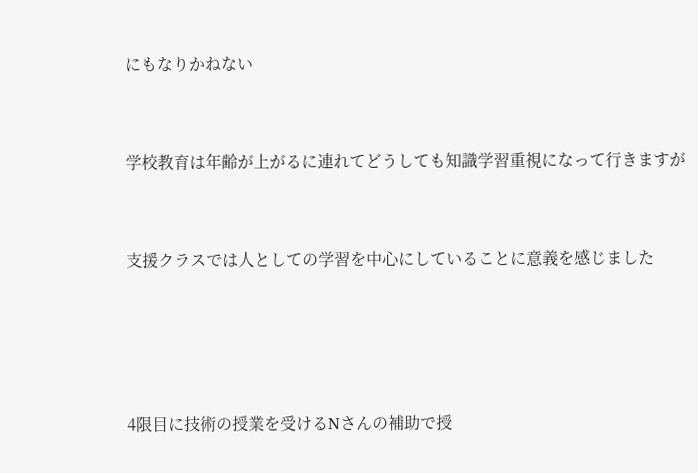にもなりかねない


学校教育は年齢が上がるに連れてどうしても知識学習重視になって行きますが


支援クラスでは人としての学習を中心にしていることに意義を感じました




4限目に技術の授業を受けるNさんの補助で授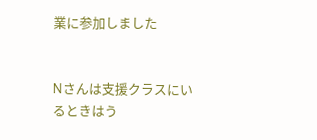業に参加しました


Nさんは支援クラスにいるときはう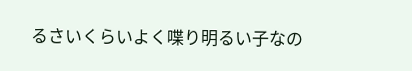るさいくらいよく喋り明るい子なの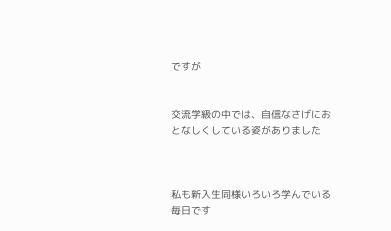ですが


交流学級の中では、自信なさげにおとなしくしている姿がありました



私も新入生同様いろいろ学んでいる毎日です